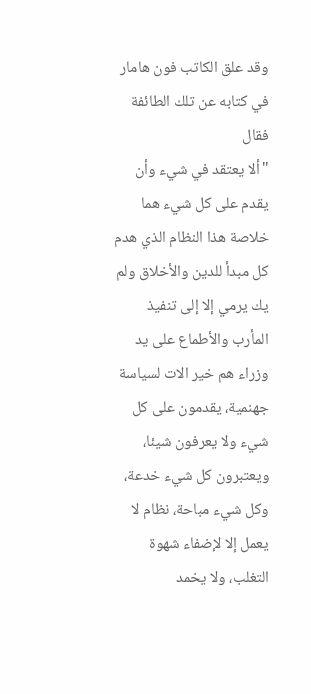وقد علق الكاتب فون هامار في كتابه عن تلك الطائفة فقال
"ألا يعتقد في شيء وأن يقدم على كل شيء هما خلاصة هذا النظام الذي هدم كل مبدأ للدين والأخلاق ولم يك يرمي إلا إلى تنفيذ المأرب والأطماع على يد وزراء هم خير الات لسياسة جهنمية، يقدمون على كل شيء ولا يعرفون شيئا، ويعتبرون كل شيء خدعة، وكل شيء مباحة، نظام لا يعمل إلا لإضفاء شهوة التغلب، ولا يخمد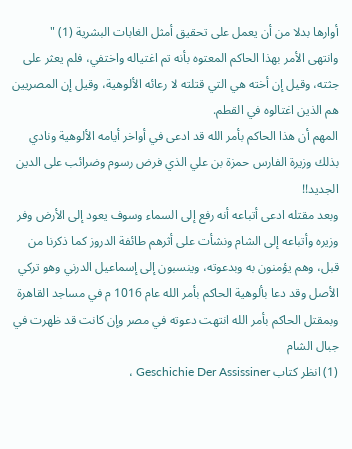أوارها بدلا من أن يعمل على تحقيق أمثل الغابات البشرية (1) "
وانتهى الأمر بهذا الحاكم المعتوه بأنه تم اغتياله واختفي، فلم يعثر على جثته، وقيل إن أخته هي التي قتلته لا رعائه الألوهية، وقيل إن المصريين هم الذين اغتالوه في القطم.
المهم أن هذا الحاكم بأمر الله قد ادعى في أواخر أيامه الألوهية ونادي بذلك وزيرة الفارس حمزة بن علي الذي فرض رسوم وضرائب على الدين الجديد!!
وبعد مقتله ادعى أتباعه أنه رفع إلى السماء وسوف يعود إلى الأرض وفر وزيره وأتباعه إلى الشام ونشأت على أثرهم طائفة الدروز كما ذكرنا من قبل، وهم يؤمنون به وبدعوته، وينسبون إلى إسماعيل الدرني وهو تركي الأصل وقد دعا بألوهية الحاكم بأمر الله عام 1016 م في مساجد القاهرة
وبمقتل الحاكم بأمر الله انتهت دعوته في مصر وإن كانت قد ظهرت في جبال الشام
(1) انظر كتاب Geschichie Der Assissiner ،